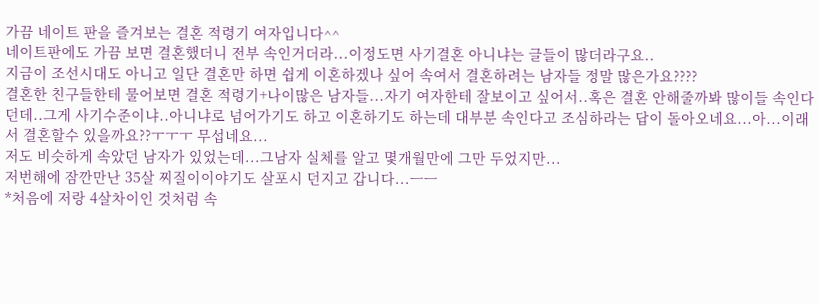가끔 네이트 판을 즐겨보는 결혼 적령기 여자입니다^^
네이트판에도 가끔 보면 결혼했더니 전부 속인거더라...이정도면 사기결혼 아니냐는 글들이 많더라구요..
지금이 조선시대도 아니고 일단 결혼만 하면 쉽게 이혼하겠나 싶어 속여서 결혼하려는 남자들 정말 많은가요????
결혼한 친구들한테 물어보면 결혼 적령기+나이많은 남자들...자기 여자한테 잘보이고 싶어서..혹은 결혼 안해줄까봐 많이들 속인다던데..그게 사기수준이냐..아니냐로 넘어가기도 하고 이혼하기도 하는데 대부분 속인다고 조심하라는 답이 돌아오네요...아...이래서 결혼할수 있을까요??ㅜㅜㅜ 무섭네요...
저도 비슷하게 속았던 남자가 있었는데...그남자 실체를 알고 몇개월만에 그만 두었지만...
저번해에 잠깐만난 35살 찌질이이야기도 살포시 던지고 갑니다...ㅡㅡ
*처음에 저랑 4살차이인 것처럼 속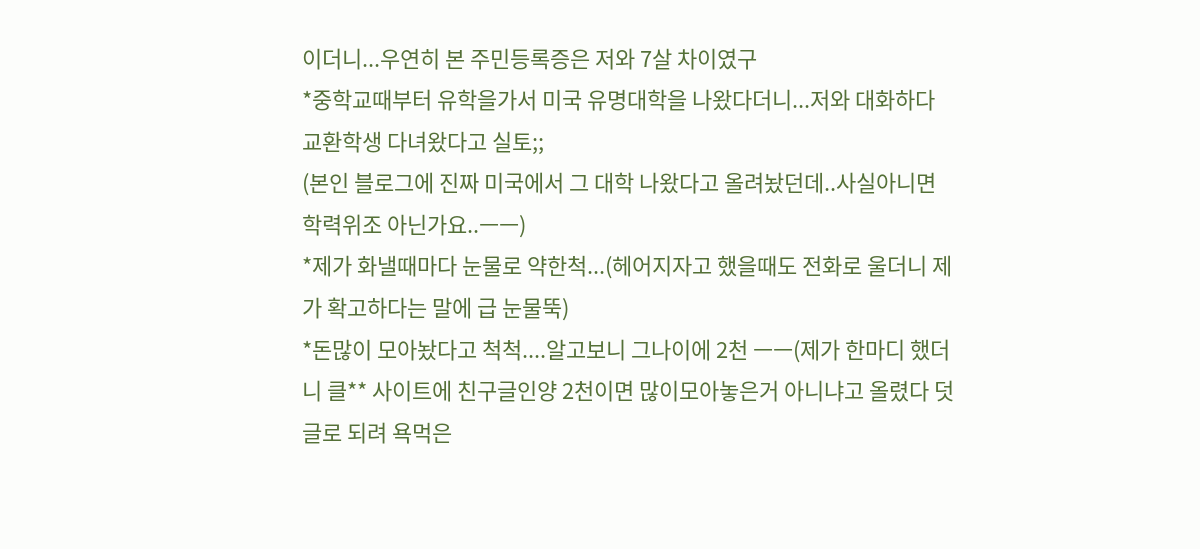이더니...우연히 본 주민등록증은 저와 7살 차이였구
*중학교때부터 유학을가서 미국 유명대학을 나왔다더니...저와 대화하다 교환학생 다녀왔다고 실토;;
(본인 블로그에 진짜 미국에서 그 대학 나왔다고 올려놨던데..사실아니면 학력위조 아닌가요..ㅡㅡ)
*제가 화낼때마다 눈물로 약한척...(헤어지자고 했을때도 전화로 울더니 제가 확고하다는 말에 급 눈물뚝)
*돈많이 모아놨다고 척척....알고보니 그나이에 2천 ㅡㅡ(제가 한마디 했더니 클** 사이트에 친구글인양 2천이면 많이모아놓은거 아니냐고 올렸다 덧글로 되려 욕먹은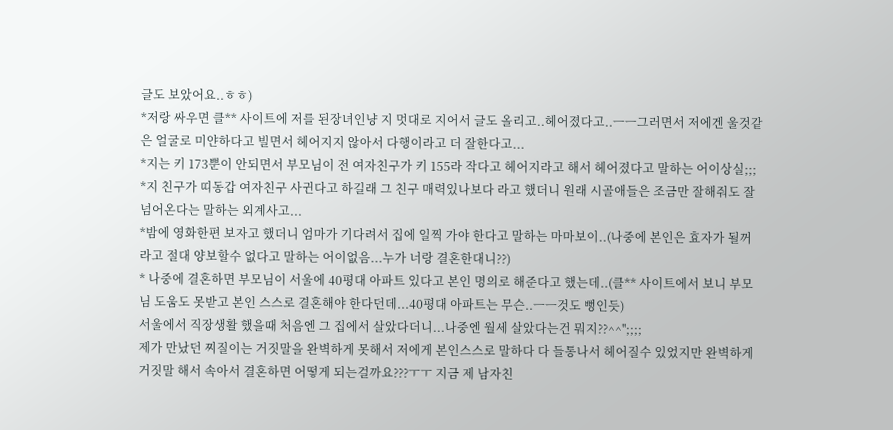글도 보았어요..ㅎㅎ)
*저랑 싸우면 클** 사이트에 저를 된장녀인냥 지 멋대로 지어서 글도 올리고..헤어졌다고..ㅡㅡ그러면서 저에겐 울것같은 얼굴로 미얀하다고 빌면서 헤어지지 않아서 다행이라고 더 잘한다고...
*지는 키 173뿐이 안되면서 부모님이 전 여자친구가 키 155라 작다고 헤어지라고 해서 헤어졌다고 말하는 어이상실;;;
*지 친구가 띠동갑 여자친구 사귄다고 하길래 그 친구 매력있나보다 라고 했더니 원래 시골애들은 조금만 잘해줘도 잘 넘어온다는 말하는 외계사고...
*밤에 영화한편 보자고 했더니 엄마가 기다려서 집에 일찍 가야 한다고 말하는 마마보이..(나중에 본인은 효자가 될꺼라고 절대 양보할수 없다고 말하는 어이없음...누가 너랑 결혼한대니??)
* 나중에 결혼하면 부모님이 서울에 40평대 아파트 있다고 본인 명의로 해준다고 했는데..(클** 사이트에서 보니 부모님 도움도 못받고 본인 스스로 결혼해야 한다던데...40평대 아파트는 무슨..ㅡㅡ것도 뻥인듯)
서울에서 직장생활 했을때 처음엔 그 집에서 살았다더니...나중엔 월세 살았다는건 뭐지??^^'';;;;
제가 만났던 찌질이는 거짓말을 완벽하게 못해서 저에게 본인스스로 말하다 다 들통나서 헤어질수 있었지만 완벽하게 거짓말 해서 속아서 결혼하면 어떻게 되는걸까요???ㅜㅜ 지금 제 남자친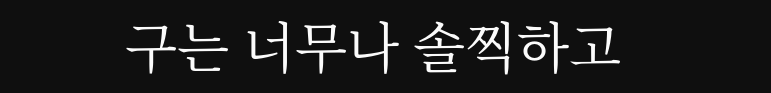구는 너무나 솔찍하고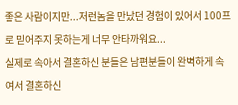좋은 사람이지만...저런놈을 만났던 경험이 있어서 100프로 믿어주지 못하는게 너무 안타까워요...
실제로 속아서 결혼하신 분들은 남편분들이 완벽하게 속여서 결혼하신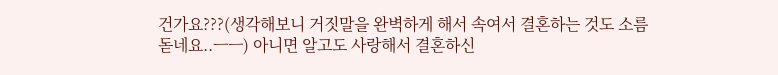건가요???(생각해보니 거짓말을 완벽하게 해서 속여서 결혼하는 것도 소름돋네요..ㅡㅡ) 아니면 알고도 사랑해서 결혼하신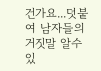건가요...덧붙여 남자들의 거짓말 알수있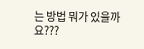는 방법 뭐가 있을까요???